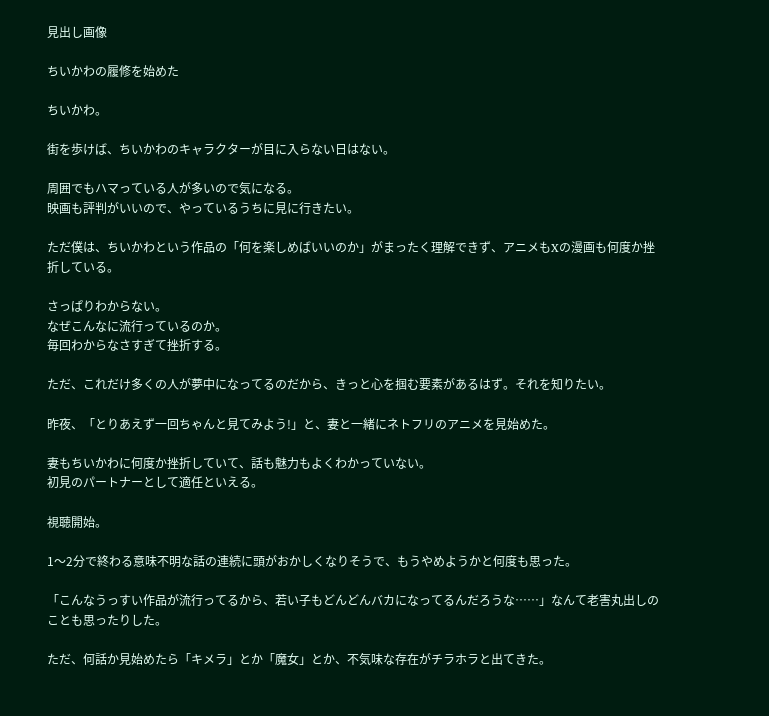見出し画像

ちいかわの履修を始めた

ちいかわ。

街を歩けば、ちいかわのキャラクターが目に入らない日はない。

周囲でもハマっている人が多いので気になる。
映画も評判がいいので、やっているうちに見に行きたい。

ただ僕は、ちいかわという作品の「何を楽しめばいいのか」がまったく理解できず、アニメもXの漫画も何度か挫折している。

さっぱりわからない。
なぜこんなに流行っているのか。
毎回わからなさすぎて挫折する。

ただ、これだけ多くの人が夢中になってるのだから、きっと心を掴む要素があるはず。それを知りたい。

昨夜、「とりあえず一回ちゃんと見てみよう!」と、妻と一緒にネトフリのアニメを見始めた。

妻もちいかわに何度か挫折していて、話も魅力もよくわかっていない。
初見のパートナーとして適任といえる。

視聴開始。

1〜2分で終わる意味不明な話の連続に頭がおかしくなりそうで、もうやめようかと何度も思った。

「こんなうっすい作品が流行ってるから、若い子もどんどんバカになってるんだろうな……」なんて老害丸出しのことも思ったりした。

ただ、何話か見始めたら「キメラ」とか「魔女」とか、不気味な存在がチラホラと出てきた。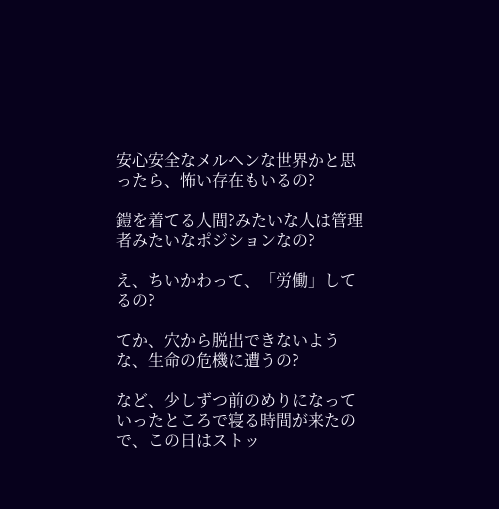安心安全なメルヘンな世界かと思ったら、怖い存在もいるの?

鎧を着てる人間?みたいな人は管理者みたいなポジションなの?

え、ちいかわって、「労働」してるの?

てか、穴から脱出できないような、生命の危機に遭うの?

など、少しずつ前のめりになっていったところで寝る時間が来たので、この日はストッ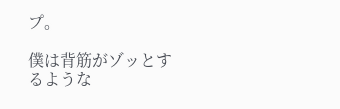プ。

僕は背筋がゾッとするような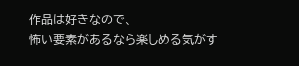作品は好きなので、
怖い要素があるなら楽しめる気がす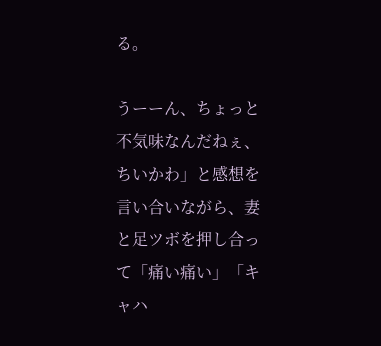る。

うーーん、ちょっと不気味なんだねぇ、ちいかわ」と感想を言い合いながら、妻と足ツボを押し合って「痛い痛い」「キャハ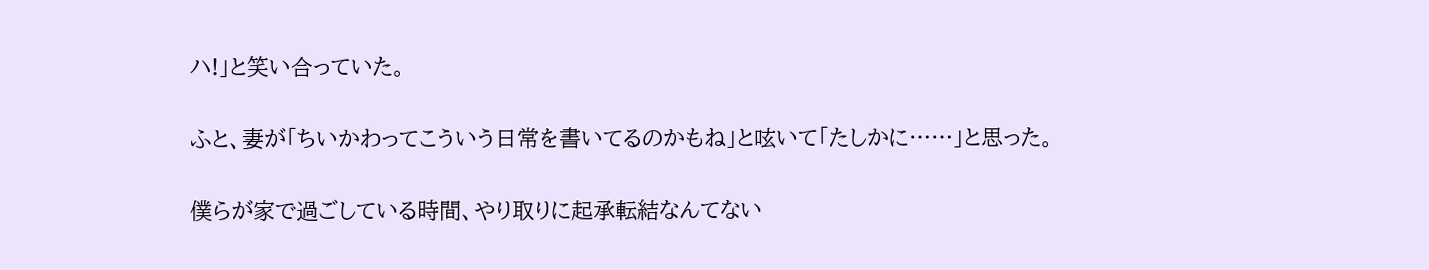ハ!」と笑い合っていた。

ふと、妻が「ちいかわってこういう日常を書いてるのかもね」と呟いて「たしかに……」と思った。

僕らが家で過ごしている時間、やり取りに起承転結なんてない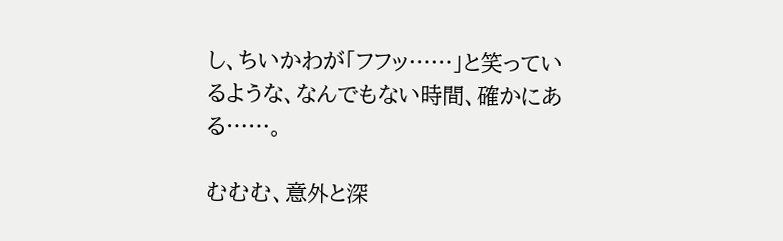し、ちいかわが「フフッ……」と笑っているような、なんでもない時間、確かにある……。

むむむ、意外と深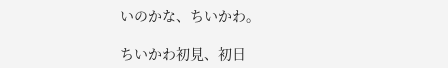いのかな、ちいかわ。

ちいかわ初見、初日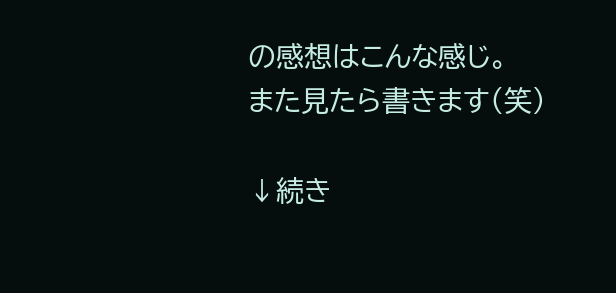の感想はこんな感じ。
また見たら書きます(笑)

↓続き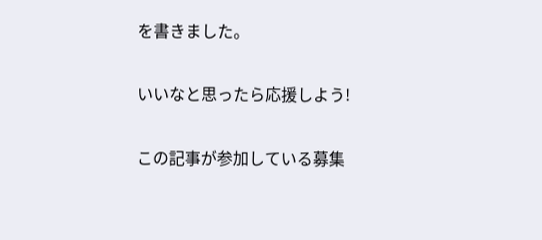を書きました。

いいなと思ったら応援しよう!

この記事が参加している募集